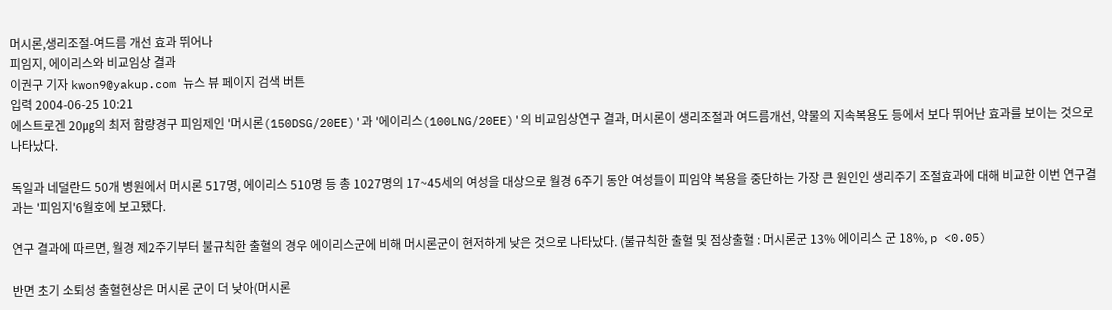머시론,생리조절-여드름 개선 효과 뛰어나
피임지, 에이리스와 비교임상 결과
이권구 기자 kwon9@yakup.com 뉴스 뷰 페이지 검색 버튼
입력 2004-06-25 10:21
에스트로겐 20㎍의 최저 함량경구 피임제인 '머시론(150DSG/20EE)'과 '에이리스(100LNG/20EE)'의 비교임상연구 결과, 머시론이 생리조절과 여드름개선, 약물의 지속복용도 등에서 보다 뛰어난 효과를 보이는 것으로 나타났다.

독일과 네덜란드 50개 병원에서 머시론 517명, 에이리스 510명 등 총 1027명의 17~45세의 여성을 대상으로 월경 6주기 동안 여성들이 피임약 복용을 중단하는 가장 큰 원인인 생리주기 조절효과에 대해 비교한 이번 연구결과는 '피임지'6월호에 보고됐다.

연구 결과에 따르면, 월경 제2주기부터 불규칙한 출혈의 경우 에이리스군에 비해 머시론군이 현저하게 낮은 것으로 나타났다. (불규칙한 출혈 및 점상출혈 : 머시론군 13% 에이리스 군 18%, p <0.05)

반면 초기 소퇴성 출혈현상은 머시론 군이 더 낮아(머시론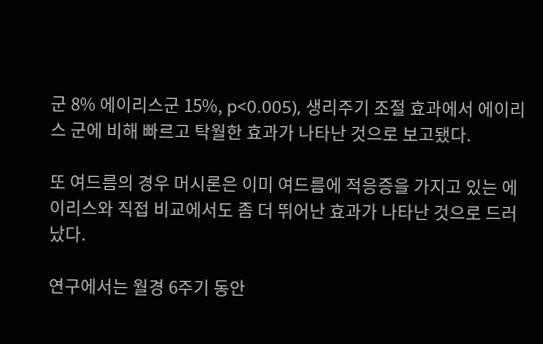군 8% 에이리스군 15%, p<0.005), 생리주기 조절 효과에서 에이리스 군에 비해 빠르고 탁월한 효과가 나타난 것으로 보고됐다.

또 여드름의 경우 머시론은 이미 여드름에 적응증을 가지고 있는 에이리스와 직접 비교에서도 좀 더 뛰어난 효과가 나타난 것으로 드러났다.

연구에서는 월경 6주기 동안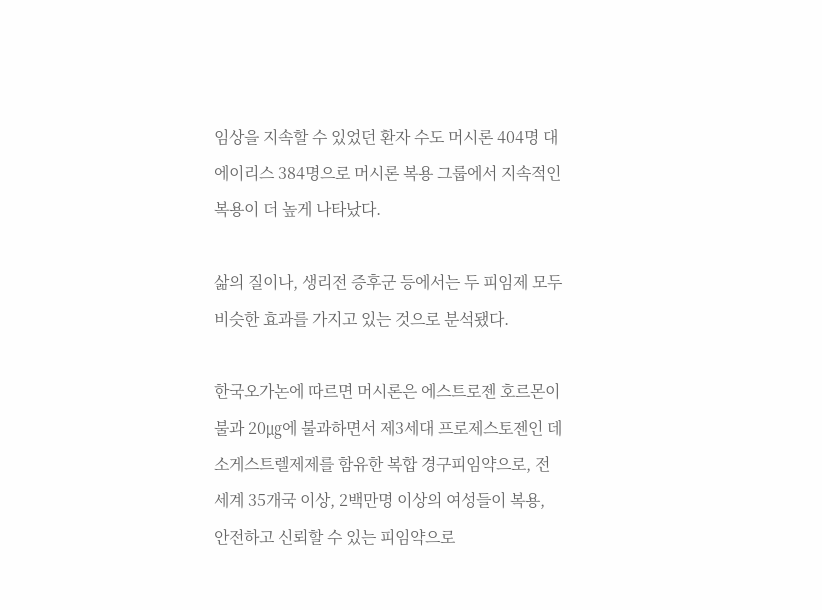임상을 지속할 수 있었던 환자 수도 머시론 404명 대 에이리스 384명으로 머시론 복용 그룹에서 지속적인 복용이 더 높게 나타났다.

삶의 질이나, 생리전 증후군 등에서는 두 피임제 모두 비슷한 효과를 가지고 있는 것으로 분석됐다.

한국오가논에 따르면 머시론은 에스트로젠 호르몬이 불과 20㎍에 불과하면서 제3세대 프로제스토젠인 데소게스트렐제제를 함유한 복합 경구피임약으로, 전세계 35개국 이상, 2백만명 이상의 여성들이 복용, 안전하고 신뢰할 수 있는 피임약으로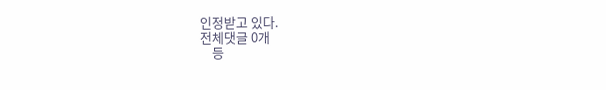인정받고 있다.
전체댓글 0개
    등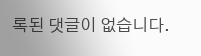록된 댓글이 없습니다.